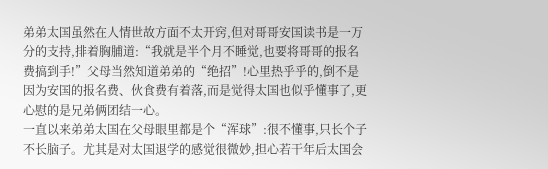弟弟太国虽然在人情世故方面不太开窍,但对哥哥安国读书是一万分的支持,排着胸脯道:“我就是半个月不睡觉,也要将哥哥的报名费搞到手!”父母当然知道弟弟的“绝招”!心里热乎乎的,倒不是因为安国的报名费、伙食费有着落,而是觉得太国也似乎懂事了,更心慰的是兄弟俩团结一心。
一直以来弟弟太国在父母眼里都是个“浑球”:很不懂事,只长个子不长脑子。尤其是对太国退学的感觉很微妙,担心若干年后太国会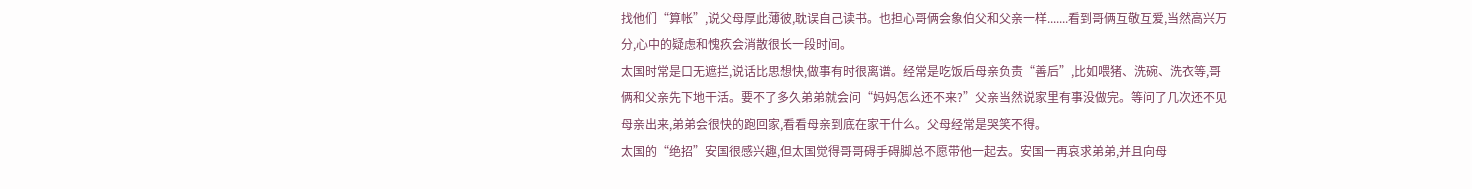找他们“算帐”,说父母厚此薄彼,耽误自己读书。也担心哥俩会象伯父和父亲一样.......看到哥俩互敬互爱,当然高兴万分,心中的疑虑和愧疚会消散很长一段时间。
太国时常是口无遮拦,说话比思想快,做事有时很离谱。经常是吃饭后母亲负责“善后”,比如喂猪、洗碗、洗衣等,哥俩和父亲先下地干活。要不了多久弟弟就会问“妈妈怎么还不来?”父亲当然说家里有事没做完。等问了几次还不见母亲出来,弟弟会很快的跑回家,看看母亲到底在家干什么。父母经常是哭笑不得。
太国的“绝招”安国很感兴趣,但太国觉得哥哥碍手碍脚总不愿带他一起去。安国一再哀求弟弟,并且向母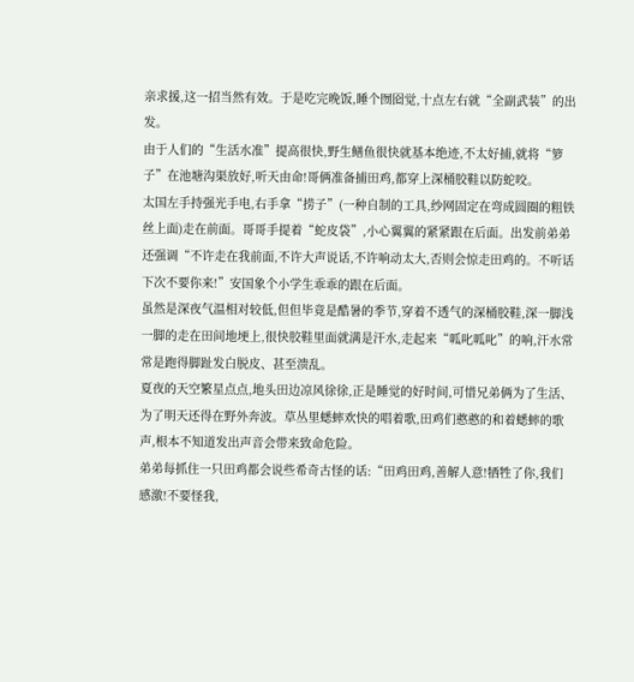亲求援,这一招当然有效。于是吃完晚饭,睡个囫囵觉,十点左右就“全副武装”的出发。
由于人们的“生活水准”提高很快,野生鳝鱼很快就基本绝迹,不太好捕,就将“箩子”在池塘沟渠放好,听天由命!哥俩准备捕田鸡,都穿上深桶胶鞋以防蛇咬。
太国左手持强光手电,右手拿“捞子”(一种自制的工具,纱网固定在弯成圆圈的粗铁丝上面)走在前面。哥哥手提着“蛇皮袋”,小心翼翼的紧紧跟在后面。出发前弟弟还强调“不许走在我前面,不许大声说话,不许响动太大,否则会惊走田鸡的。不听话下次不要你来!”安国象个小学生乖乖的跟在后面。
虽然是深夜气温相对较低,但但毕竟是酷暑的季节,穿着不透气的深桶胶鞋,深一脚浅一脚的走在田间地埂上,很快胶鞋里面就满是汗水,走起来“呱叱呱叱”的响,汗水常常是跑得脚趾发白脱皮、甚至溃乱。
夏夜的天空繁星点点,地头田边凉风徐徐,正是睡觉的好时间,可惜兄弟俩为了生活、为了明天还得在野外奔波。草丛里蟋蟀欢快的唱着歌,田鸡们憨憨的和着蟋蟀的歌声,根本不知道发出声音会带来致命危险。
弟弟每抓住一只田鸡都会说些希奇古怪的话:“田鸡田鸡,善解人意!牺牲了你,我们感激!不要怪我,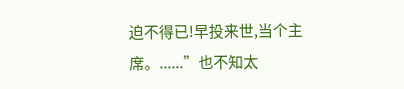迫不得已!早投来世,当个主席。......”也不知太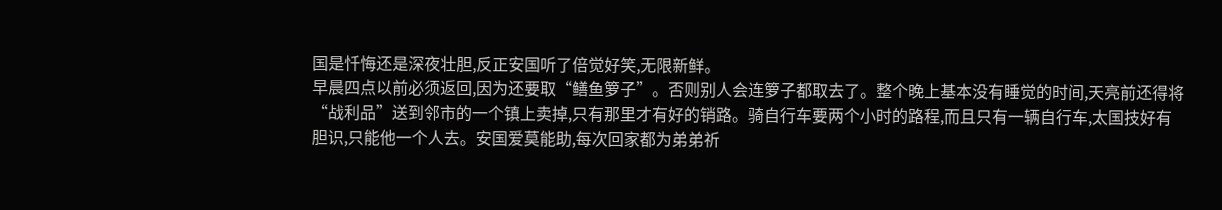国是忏悔还是深夜壮胆,反正安国听了倍觉好笑,无限新鲜。
早晨四点以前必须返回,因为还要取“鳝鱼箩子”。否则别人会连箩子都取去了。整个晚上基本没有睡觉的时间,天亮前还得将“战利品”送到邻市的一个镇上卖掉,只有那里才有好的销路。骑自行车要两个小时的路程,而且只有一辆自行车,太国技好有胆识,只能他一个人去。安国爱莫能助,每次回家都为弟弟祈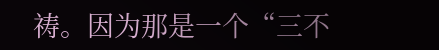祷。因为那是一个“三不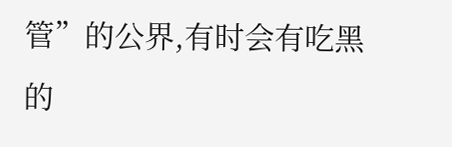管”的公界,有时会有吃黑的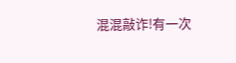混混敲诈!有一次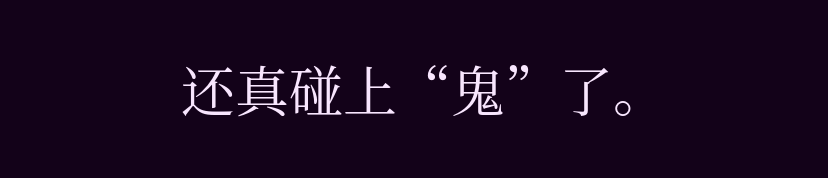还真碰上“鬼”了。